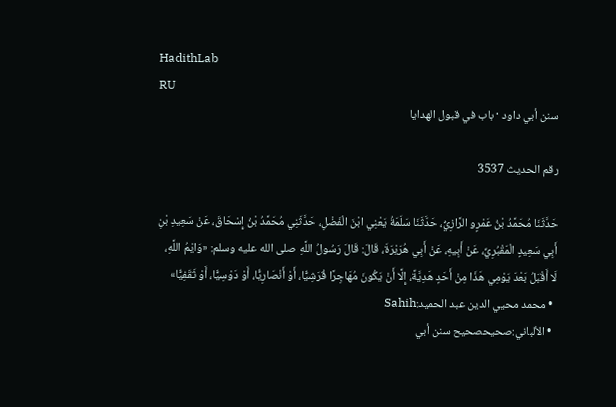HadithLab
RU
سنن أبي داود · باب في قبول الهدايا

رقم الحديث 3537

حَدَّثَنَا مُحَمَّدُ بْنُ عَمْرٍو الرَّازِيُّ، حَدَّثَنَا سَلَمَةُ يَعْنِي ابْنَ الْفَضْلِ، حَدَّثَنِي مُحَمَّدُ بْنُ إِسْحَاقَ، عَنْ سَعِيدِ بْنِ أَبِي سَعِيدٍ الْمَقْبُرِيِّ، عَنْ أَبِيهِ، عَنْ أَبِي هُرَيْرَةَ، قَالَ: قَالَ رَسُولُ اللَّهِ صلى الله عليه وسلم: «وَايْمُ اللَّهِ، لَا أَقْبَلُ بَعْدَ يَوْمِي هَذَا مِنْ أَحَدٍ هَدِيَّةً، إِلَّا أَنْ يَكُونَ مُهَاجِرًا قُرَشِيًّا، أَوْ أَنْصَارِيًّا، أَوْ دَوْسِيًّا، أَوْ ثَقَفِيًّا»
  • محمد محيي الدين عبد الحميد:Sahih
  • الألباني:صحيحصحيح سنن أبي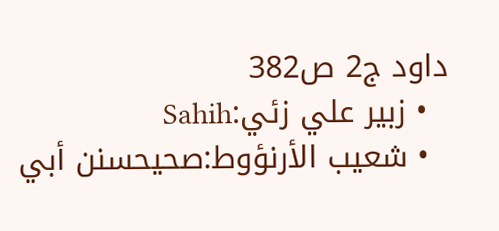داود ج2 ص382
  • زبير علي زئي:Sahih
  • شعيب الأرنؤوط:صحيحسنن أبي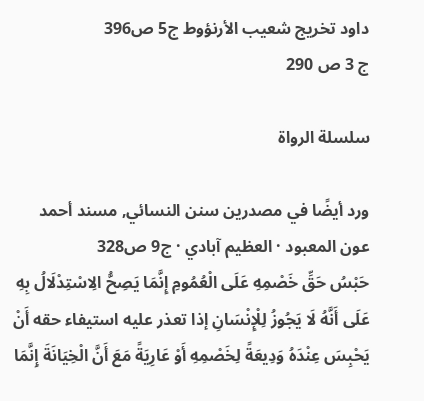داود تخريج شعيب الأرنؤوط ج5 ص396
ج 3 ص 290

سلسلة الرواة

ورد أيضًا في مصدرين سنن النسائي, مسند أحمد
عون المعبود · العظيم آبادي · ج9 ص328
حَبْسُ حَقِّ خَصْمِهِ عَلَى الْعُمُومِ إِنَّمَا يَصِحُّ الِاسْتِدْلَالُ بِهِ عَلَى أَنَّهُ لَا يَجُوزُ لِلْإِنْسَانِ إذا تعذر عليه استيفاء حقه أَنْ يَحْبِسَ عِنْدَهُ وَدِيعَةً لِخَصْمِهِ أَوْ عَارِيَةً مَعَ أَنَّ الْخِيَانَةَ إِنَّمَا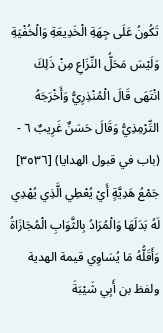تَكُونُ عَلَى جِهَةِ الْخَدِيعَةِ وَالْخُفْيَةِ وَلَيْسَ مَحَلُّ النِّزَاعِ مِنْ ذَلِكَ انْتَهَى قَالَ الْمُنْذِرِيُّ وَأَخْرَجَهُ التِّرْمِذِيُّ وَقَالَ حَسَنٌ غَرِيبٌ ٦ - (باب في قبول الهدايا) [٣٥٣٦] جَمْعُ هَدِيَّةٍ أَيْ يُعْطِي الَّذِي يُهْدِي لَهُ بَدَلَهَا وَالْمُرَادُ بِالثَّوَابِ الْمُجَازَاةُ وَأَقَلُّهُ مَا يُسَاوِي قيمة الهدية ولفظ بن أَبِي شَيْبَةَ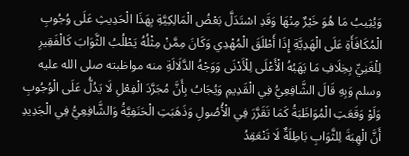وَيُثِيبُ مَا هُوَ خَيْرٌ مِنْهَا وَقَدِ اسْتَدَلَّ بَعْضُ الْمَالِكِيَّةِ بِهَذَا الْحَدِيثِ عَلَى وُجُوبِ الْمُكَافَأَةِ عَلَى الْهَدِيَّةِ إِذَا أَطْلَقَ الْمُهْدِي وَكَانَ مِمَّنْ مِثْلُهُ يَطْلُبُ الثَّوَابَ كَالْفَقِيرِ لِلْغَنِيِّ بِخِلَافِ مَا يَهَبُهُ الْأَعْلَى لِلْأَدْنَى وَوَجْهُ الدَّلَالَةِ منه مواظبته صلى الله عليه وسلم وَبِهِ قَالَ الشَّافِعِيُّ فِي الْقَدِيمِ وَيُجَابُ بِأَنَّ مُجَرَّدَ الْفِعْلِ لَا يَدُلُّ عَلَى الْوُجُوبِ وَلَوْ وَقَعَتِ الْمُوَاظَبَةُ كَمَا تَقَرَّرَ فِي الْأُصُولِ وَذَهَبَتِ الْحَنَفِيَّةُ وَالشَّافِعِيُّ فِي الْجَدِيدِ أَنَّ الْهِبَةَ لِلثَّوَابِ بَاطِلَةٌ لَا تَنْعَقِدُ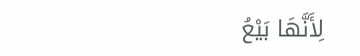لِأَنَّهَا بَيْعُ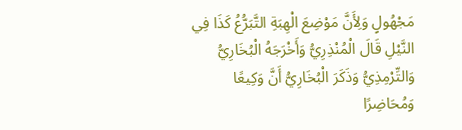مَجْهُولٍ وَلِأَنَّ مَوْضِعَ الْهِبَةِ التَّبَرُّعُ كَذَا فِي النَّيْلِ قَالَ الْمُنْذِرِيُّ وَأَخْرَجَهُ الْبُخَارِيُّ وَالتِّرْمِذِيُّ وَذَكَرَ الْبُخَارِيُّ أَنَّ وَكِيعًا وَمُحَاضِرًا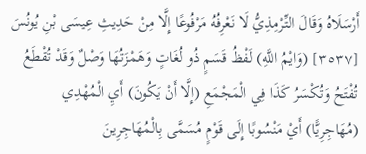أَرْسَلَاهُ وَقَالَ التِّرْمِذِيُّ لَا نَعْرِفُهُ مَرْفُوعًا إِلَّا مِنْ حَدِيثِ عِيسَى بْنِ يُونُسَ [٣٥٣٧] (وَايْمُ اللَّهِ) لَفْظُ قَسَمٍ ذُو لُغَاتٍ وَهَمْزَتُهَا وَصْلٌ وَقَدْ تُقْطَعُ تُفْتَحُ وَتُكْسَرُ كَذَا فِي الْمَجْمَعِ (إِلَّا أَنْ يَكُونَ) أَيِ الْمُهْدِي (مُهَاجِرِيًّا) أَيْ مَنْسُوبًا إِلَى قَوْمٍ مُسَمَّى بِالْمُهَاجِرِينَ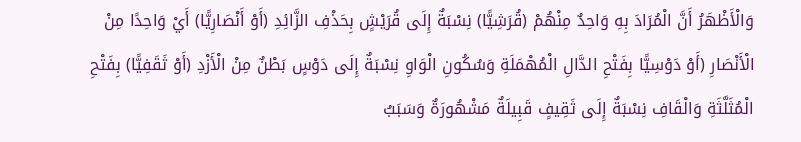وَالْأَظْهَرُ أَنَّ الْمُرَادَ بِهِ وَاحِدٌ مِنْهُمْ (قُرَشِيًّا) نِسْبَةٌ إِلَى قُرَيْشٍ بِحَذْفِ الزَّائِدِ (أَوْ أَنْصَارِيًّا) أَيْ وَاحِدًا مِنْ الْأَنْصَارِ (أَوْ دَوْسِيًّا بِفَتْحِ الدَّالِ الْمُهْمَلَةِ وَسُكُونِ الْوَاوِ نِسْبَةٌ إِلَى دَوْسٍ بَطْنٌ مِنْ الْأَزْدِ (أَوْ ثَقَفِيًّا) بِفَتْحِ الْمُثَلَّثَةِ وَالْقَافِ نِسْبَةٌ إِلَى ثَقِيفٍ قَبِيلَةٌ مَشْهُورَةٌ وَسَبَبُ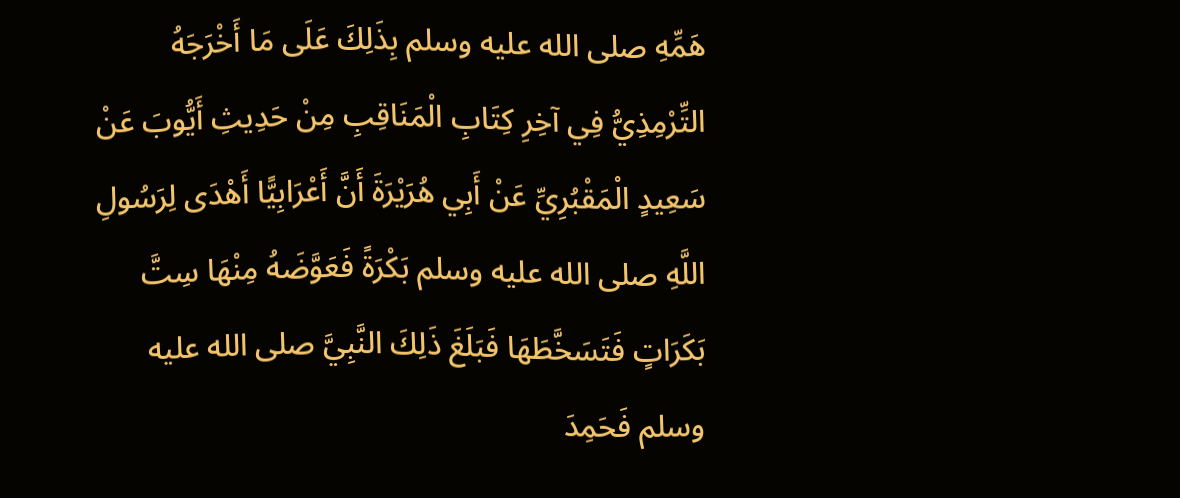هَمِّهِ صلى الله عليه وسلم بِذَلِكَ عَلَى مَا أَخْرَجَهُ التِّرْمِذِيُّ فِي آخِرِ كِتَابِ الْمَنَاقِبِ مِنْ حَدِيثِ أَيُّوبَ عَنْ سَعِيدٍ الْمَقْبُرِيِّ عَنْ أَبِي هُرَيْرَةَ أَنَّ أَعْرَابِيًّا أَهْدَى لِرَسُولِ اللَّهِ صلى الله عليه وسلم بَكْرَةً فَعَوَّضَهُ مِنْهَا سِتَّ بَكَرَاتٍ فَتَسَخَّطَهَا فَبَلَغَ ذَلِكَ النَّبِيَّ صلى الله عليه وسلم فَحَمِدَ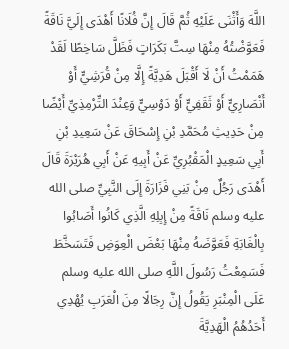اللَّهَ وَأَثْنَى عَلَيْهِ ثُمَّ قَالَ إِنَّ فُلَانًا أَهْدَى إِلَيَّ نَاقَةً فَعَوَّضْتُهُ مِنْهَا سِتَّ بَكَرَاتٍ فَظَلَّ سَاخِطًا لَقَدْ هَمَمْتُ أَنْ لَا أَقْبَلَ هَدِيَّةً إِلَّا مِنْ قُرَشِيٍّ أَوْ أَنْصَارِيٍّ أَوْ ثَقَفِيٍّ أَوْ دَوْسِيٍّ وَعِنْدَ التِّرْمِذِيِّ أَيْضًا مِنْ حَدِيثِ مُحَمَّدِ بْنِ إِسْحَاقَ عَنْ سَعِيدِ بْنِ أَبِي سَعِيدٍ الْمَقْبُرِيِّ عَنْ أَبِيهِ عَنْ أَبِي هُرَيْرَةَ قَالَ أَهْدَى رَجُلٌ مِنْ بَنِي فَزَارَةَ إِلَى النَّبِيِّ صلى الله عليه وسلم نَاقَةً مِنْ إِبِلِهِ الَّذِي كَانُوا أَصَابُوا بِالْغَابَةِ فَعَوَّضَهُ مِنْهَا بَعْضَ الْعِوَضِ فَتَسَخَّطَ فَسَمِعْتُ رَسُولَ اللَّهِ صلى الله عليه وسلم عَلَى الْمِنْبَرِ يَقُولُ إِنَّ رِجَالًا مِنَ الْعَرَبِ يُهْدِي أَحَدُهُمُ الْهَدِيَّةَ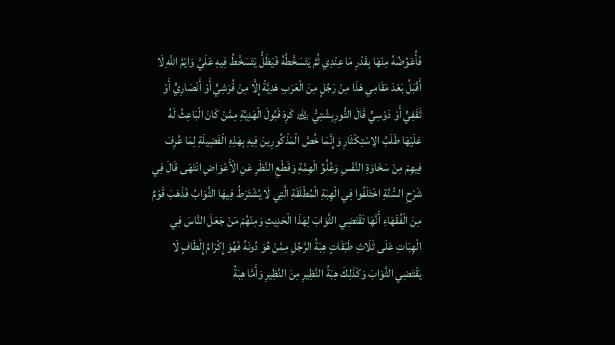فَأُعَوِّضُهُ مِنْهَا بِقَدْرِ مَا عِنْدِي ثُمَّ يَتَسَخَّطُهُ فَيَظَلُّ يَتَسَخَّطُ فِيهِ عَلَيَّ وَايْمُ اللَّهِ لَا أَقْبَلُ بَعْدَ مَقَامِي هَذَا مِنْ رَجُلٍ مِنَ الْعَرَبِ هَدِيَّةً إِلَّا مِنْ قُرَشِيٍّ أَوْ أَنْصَارِيٍّ أَوْ ثَقَفِيٍّ أَوْ دَوْسِيٍّ قَالَ التُّورِبِشْتِيُّ ﵀ كَرِهَ قَبُولَ الْهَدِيَّةِ مِمَّنْ كَانَ الْبَاعِثُ لَهُ عَلَيْهَا طَلَبُ الِاسْتِكْثَارِ وَإِنَّمَا خُصَّ الْمَذْكُورِينَ فِيهِ بِهَذِهِ الْفَضِيلَةِ لِمَا عُرِفَ فِيهِمْ مِنْ سَخَاوَةِ النَّفْسِ وَعُلُوِّ الْهِمَّةِ وَقَطْعِ النَّظَرِ عَنِ الْأَعْوَاضِ انْتَهَى قَالَ فِي شَرْحِ السُّنَّةِ اخْتَلَفُوا فِي الْهِبَةِ الْمُطْلَقَةِ الَّتِي لَا يُشْتَرَطُ فِيهَا الثَّوَابُ فَذَهَبَ قَوْمٌ مِنَ الْفُقَهَاءِ أَنَّهَا تَقْتَضِي الثَّوَابَ لِهَذَا الْحَدِيثِ وَمِنْهُمْ مَنْ جَعَلَ النَّاسَ فِي الْهِبَاتِ عَلَى ثَلَاثِ طَبَقَاتٍ هِبَةُ الرَّجُلِ مِمَّنْ هُوَ دُونَهُ فَهُوَ إِكْرَامُ إِلْطَافٍ لَا يَقْتَضِي الثَّوَابَ وَكَذَلِكَ هِبَةُ النَّظِيرِ مِنَ النَّظِيرِ وَأَمَّا هِبَةُ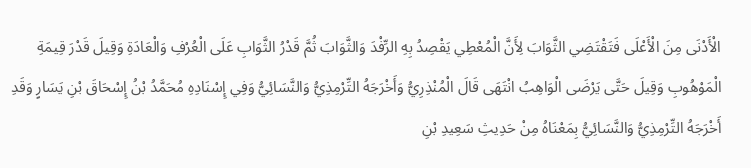الْأَدْنَى مِنَ الْأَعْلَى فَتَقْتَضِي الثَّوَابَ لِأَنَّ الْمُعْطِي يَقْصِدُ بِهِ الرِّفْدَ وَالثَّوَابَ ثُمَّ قَدْرُ الثَّوَابِ عَلَى الْعُرْفِ وَالْعَادَةِ وَقِيلَ قَدْرَ قِيمَةِ الْمَوْهُوبِ وَقِيلَ حَتَّى يَرْضَى الْوَاهِبُ انْتَهَى قَالَ الْمُنْذِرِيُّ وَأَخْرَجَهُ التِّرْمِذِيُّ وَالنَّسَائِيُّ وَفِي إِسْنَادِهِ مُحَمَّدُ بْنُ إِسْحَاقَ بْنِ يَسَارٍ وَقَدِ أَخْرَجَهُ التِّرْمِذِيُّ وَالنَّسَائِيُّ بِمَعْنَاهُ مِنْ حَدِيثِ سَعِيدِ بْنِ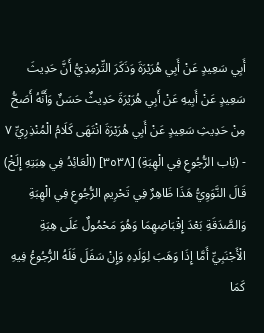أَبِي سَعِيدٍ عَنْ أَبِي هُرَيْرَةَ وَذَكَرَ التِّرْمِذِيُّ أَنَّ حَدِيثَ سَعِيدٍ عَنْ أَبِيهِ عَنْ أَبِي هُرَيْرَةَ حَدِيثٌ حَسَنٌ وَأَنَّهُ أَصَحُّ مِنْ حَدِيثِ سَعِيدٍ عَنْ أَبِي هُرَيْرَةَ انْتَهَى كَلَامُ الْمُنْذِرِيِّ ٧ - (بَاب الرُّجُوعِ فِي الْهِبَةِ) [٣٥٣٨] (الْعَائِدُ فِي هِبَتِهِ إِلَخْ) قَالَ النَّوَوِيُّ هَذَا ظَاهِرٌ فِي تَحْرِيمِ الرُّجُوعِ فِي الْهِبَةِ وَالصَّدَقَةِ بَعْدَ إِقْبَاضِهِمَا وَهُوَ مَحْمُولٌ عَلَى هِبَةِ الْأَجْنَبِيِّ أَمَّا إِذَا وَهَبَ لِوَلَدِهِ وَإِنْ سَفَلَ فَلَهُ الرُّجُوعُ فِيهِ كَمَا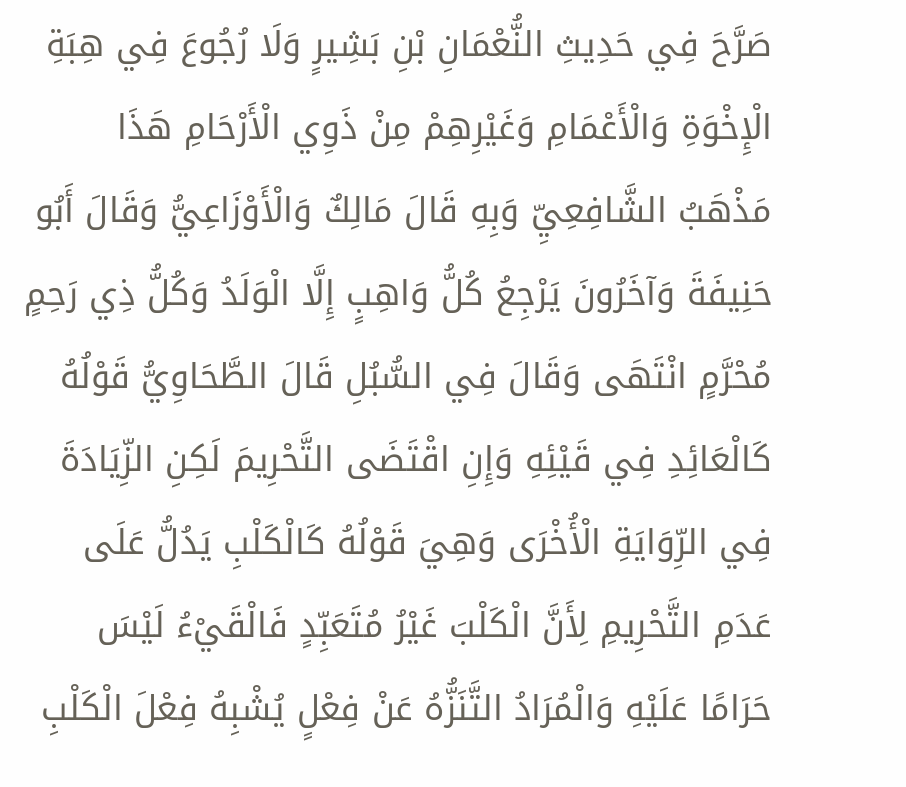صَرَّحَ فِي حَدِيثِ النُّعْمَانِ بْنِ بَشِيرٍ وَلَا رُجُوعَ فِي هِبَةِ الْإِخْوَةِ وَالْأَعْمَامِ وَغَيْرِهِمْ مِنْ ذَوِي الْأَرْحَامِ هَذَا مَذْهَبُ الشَّافِعِيِّ وَبِهِ قَالَ مَالِكٌ وَالْأَوْزَاعِيُّ وَقَالَ أَبُو حَنِيفَةَ وَآخَرُونَ يَرْجِعُ كُلُّ وَاهِبٍ إِلَّا الْوَلَدُ وَكُلُّ ذِي رَحِمٍ مُحْرَّمٍ انْتَهَى وَقَالَ فِي السُّبُلِ قَالَ الطَّحَاوِيُّ قَوْلُهُ كَالْعَائِدِ فِي قَيْئِهِ وَإِنِ اقْتَضَى التَّحْرِيمَ لَكِنِ الزِّيَادَةَ فِي الرِّوَايَةِ الْأُخْرَى وَهِيَ قَوْلُهُ كَالْكَلْبِ يَدُلُّ عَلَى عَدَمِ التَّحْرِيمِ لِأَنَّ الْكَلْبَ غَيْرُ مُتَعَبِّدٍ فَالْقَيْءُ لَيْسَ حَرَامًا عَلَيْهِ وَالْمُرَادُ التَّنَزُّهُ عَنْ فِعْلٍ يُشْبِهُ فِعْلَ الْكَلْبِ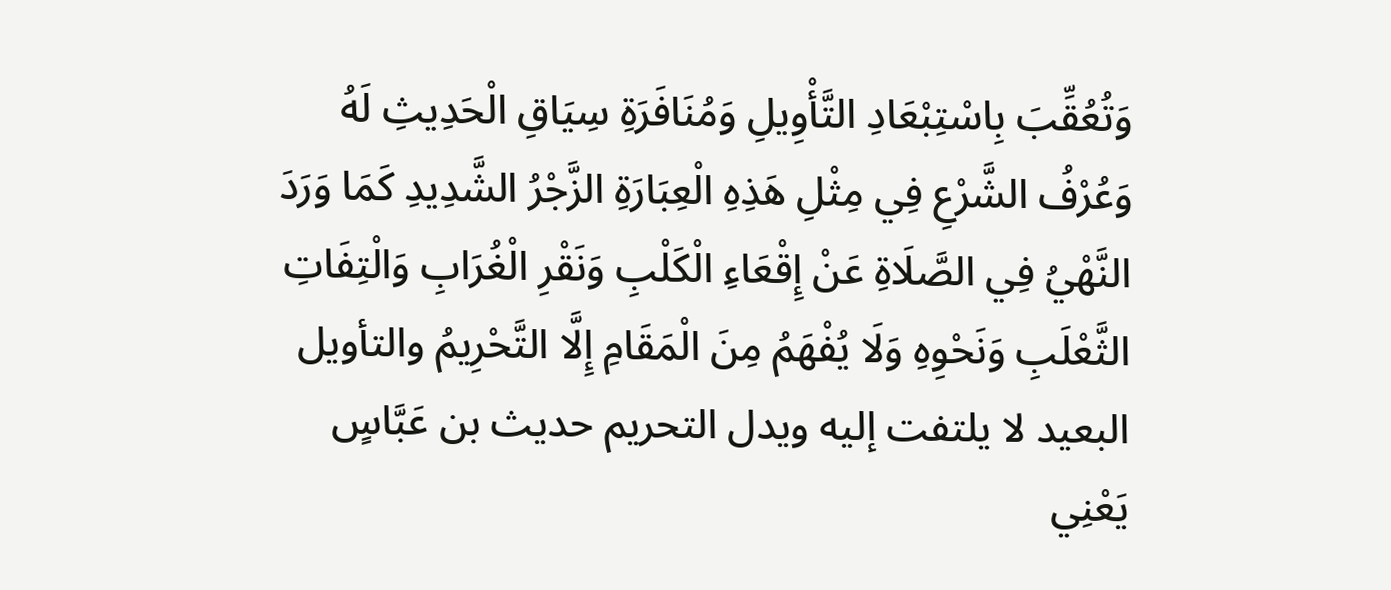وَتُعُقِّبَ بِاسْتِبْعَادِ التَّأْوِيلِ وَمُنَافَرَةِ سِيَاقِ الْحَدِيثِ لَهُ وَعُرْفُ الشَّرْعِ فِي مِثْلِ هَذِهِ الْعِبَارَةِ الزَّجْرُ الشَّدِيدِ كَمَا وَرَدَ النَّهْيُ فِي الصَّلَاةِ عَنْ إِقْعَاءِ الْكَلْبِ وَنَقْرِ الْغُرَابِ وَالْتِفَاتِ الثَّعْلَبِ وَنَحْوِهِ وَلَا يُفْهَمُ مِنَ الْمَقَامِ إِلَّا التَّحْرِيمُ والتأويل البعيد لا يلتفت إليه ويدل التحريم حديث بن عَبَّاسٍ يَعْنِي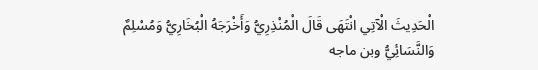الْحَدِيثَ الْآتِي انْتَهَى قَالَ الْمُنْذِرِيُّ وَأَخْرَجَهُ الْبُخَارِيُّ وَمُسْلِمٌ وَالنَّسَائِيُّ وبن ماجه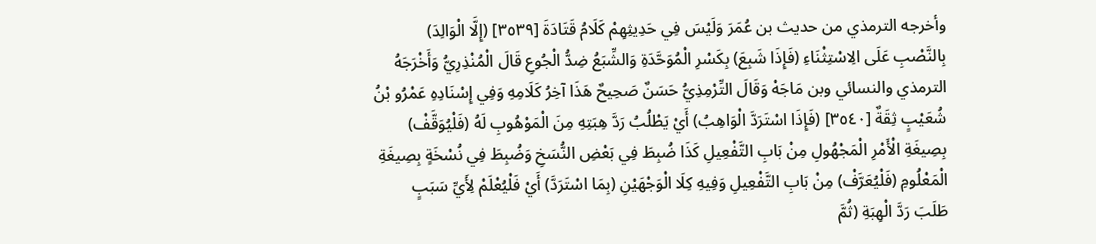وأخرجه الترمذي من حديث بن عُمَرَ وَلَيْسَ فِي حَدِيثِهِمْ كَلَامُ قَتَادَةَ [٣٥٣٩] (إِلَّا الْوَالِدَ) بِالنَّصْبِ عَلَى الِاسْتِثْنَاءِ (فَإِذَا شَبِعَ) بِكَسْرِ الْمُوَحَّدَةِ وَالشِّبَعُ ضِدُّ الْجُوعِ قَالَ الْمُنْذِرِيُّ وَأَخْرَجَهُ الترمذي والنسائي وبن مَاجَهْ وَقَالَ التِّرْمِذِيُّ حَسَنٌ صَحِيحٌ هَذَا آخِرُ كَلَامِهِ وَفِي إِسْنَادِهِ عَمْرُو بْنُ شُعَيْبٍ ثِقَةٌ [٣٥٤٠] (فَإِذَا اسْتَرَدَّ الْوَاهِبُ) أَيْ يَطْلُبُ رَدَّ هِبَتِهِ مِنَ الْمَوْهُوبِ لَهُ (فَلْيُوَقَّفْ) بِصِيغَةِ الْأَمْرِ الْمَجْهُولِ مِنْ بَابِ التَّفْعِيلِ كَذَا ضُبِطَ فِي بَعْضِ النُّسَخِ وَضُبِطَ فِي نُسْخَةٍ بِصِيغَةِ الْمَعْلُومِ (فَلْيُعَرَّفْ) مِنْ بَابِ التَّفْعِيلِ وَفِيهِ كِلَا الْوَجْهَيْنِ (بِمَا اسْتَرَدَّ) أَيْ فَلْيُعْلَمْ لِأَيِّ سَبَبٍ طَلَبَ رَدَّ الْهِبَةِ (ثُمَّ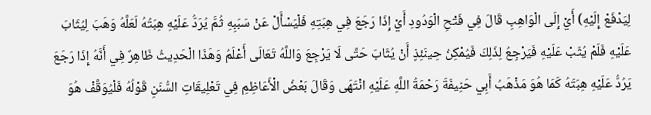لِيَدْفَعْ إِلَيْهِ) أَيْ إِلَى الْوَاهِبِ قَالَ فِي فَتْحِ الْوَدُودِ أَيْ إِذَا رَجَعَ فِي هِبَتِهِ فَلْيَسْأَلْ عَنْ سَبَبِهِ ثُمَّ يُرَدُّ عَلَيْهِ هِبَتُهُ لَعَلَّهُ وَهَبَ لِيُثَابَ عَلَيْهِ فَلَمْ يُثَبْ عَلَيْهِ فَيَرْجِعُ لِذَلِكَ فَيُمْكِنُ حِينَئِذٍ أَنْ يُثَابَ حَتَّى لَا يَرْجِعَ وَاللَّهُ تَعَالَى أَعْلَمُ وَهَذَا الْحَدِيثُ ظَاهِرٌ فِي أَنَّهُ إِذَا رَجَعَ يَرُدُّ عَلَيْهِ هِبَتَهُ كَمَا هُوَ مَذْهَبُ أَبِي حَنِيفَةَ رَحْمَةُ اللَّهِ عَلَيْهِ انْتَهَى وَقَالَ بَعْضُ الْأَعَاظِمِ فِي تَعْلِيقَاتِ السُّنَنِ قَوْلُهُ فَلْيُوَقَّفْ هُوَ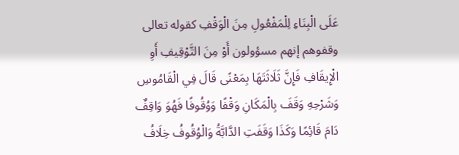عَلَى الْبِنَاءِ لِلْمَفْعُولِ مِنَ الْوَقْفِ كقوله تعالى وقفوهم إنهم مسؤولون أَوْ مِنَ التَّوْقِيفِ أَوِ الْإِيقَافِ فَإِنَّ ثَلَاثَتَهَا بِمَعْنًى قَالَ فِي الْقَامُوسِ وَشَرْحِهِ وَقَفَ بِالْمَكَانِ وَقْفًا وَوُقُوفًا فَهُوَ وَاقِفٌ دَامَ قَائِمًا وَكَذَا وَقَفَتِ الدَّابَّةُ وَالْوُقُوفُ خِلَافُ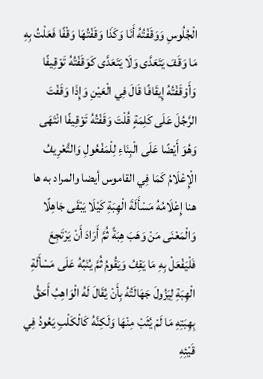الْجُلُوسِ وَوَقَفْتُهُ أَنَا وَكَذَا وَقَفْتُهَا وَقْفًا فَعَلْتُ بِهِ مَا وَقَفَ يَتَعَدَّى وَلَا يَتَعَدَّى كَوَقَفْتُهُ تَوْقِيفًا وَأَوْقَفْتُهُ إِيقَافًا قَالَ فِي الْعَيْنِ وَإِذَا وَقَفْتَ الرَّجُلَ عَلَى كَلِمَةٍ قُلْتَ وَقَفْتُهُ تَوْقِيفًا انْتَهَى وَهُوَ أَيْضًا عَلَى الْبِنَاءِ لِلْمَفْعُولِ وَالتَّعْرِيفُ الْإِعْلَامُ كَمَا فِي القاموس أيضا والمراد به ها هنا إِعْلَامُهُ مَسْأَلَةَ الْهِبَةِ كَيْلَا يَبْقَى جَاهِلًا وَالْمَعْنَى مَنْ وَهَبَ هِبَةً ثُمَّ أَرَادَ أَنْ يَرْتَجِعَ فَلْيَفْعَلْ بِهِ مَا يَقِفُ وَيَقُومُ ثُمَّ يُنَبِّهُ عَلَى مَسْأَلَةِ الْهِبَةِ لِيَزُولَ جَهَالَتُهُ بِأَنْ يُقَالَ لَهُ الْوَاهِبُ أَحَقُّ بِهِبَتِهِ مَا لَمْ يُثَبْ مِنْهَا وَلَكِنَّهُ كَالْكَلْبِ يَعُودُ فِي قَيْئِهِ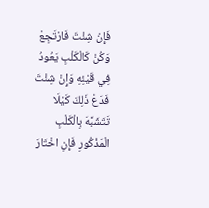فَإِنْ شِئْتَ فَارْتَجِعْ وَكُنْ كَالْكَلْبِ يَعُودُ فِي قَيْئِهِ وَإِنْ شِئْتَ فَدَعْ ذَلِكَ كَيْلَا تَتَشَبَّهَ بِالْكَلْبِ الْمَذْكُورِ فَإِنِ اخْتَارَ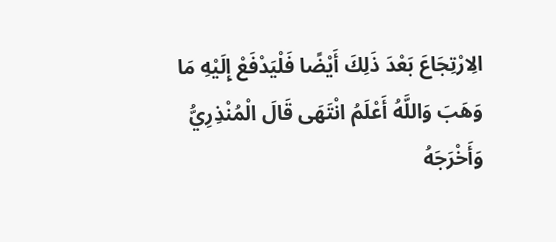الِارْتِجَاعَ بَعْدَ ذَلِكَ أَيْضًا فَلْيَدْفَعْ إِلَيْهِ مَا وَهَبَ وَاللَّهُ أَعْلَمُ انْتَهَى قَالَ الْمُنْذِرِيُّ وَأَخْرَجَهُ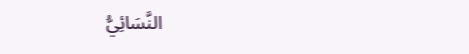النَّسَائِيُّ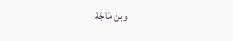وبن مَاجَهْ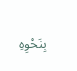بِنَحْوِهِ